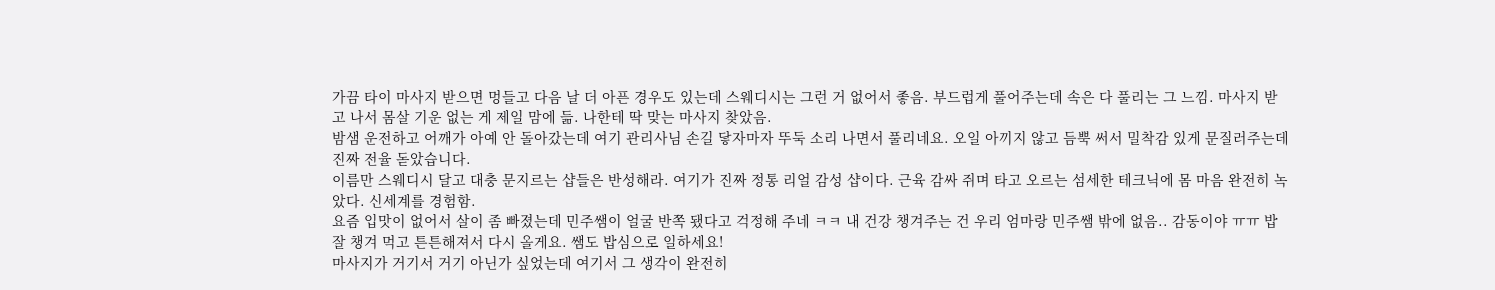가끔 타이 마사지 받으면 멍들고 다음 날 더 아픈 경우도 있는데 스웨디시는 그런 거 없어서 좋음. 부드럽게 풀어주는데 속은 다 풀리는 그 느낌. 마사지 받고 나서 몸살 기운 없는 게 제일 맘에 듦. 나한테 딱 맞는 마사지 찾았음.
밤샘 운전하고 어깨가 아예 안 돌아갔는데 여기 관리사님 손길 닿자마자 뚜둑 소리 나면서 풀리네요. 오일 아끼지 않고 듬뿍 써서 밀착감 있게 문질러주는데 진짜 전율 돋았습니다.
이름만 스웨디시 달고 대충 문지르는 샵들은 반성해라. 여기가 진짜 정통 리얼 감성 샵이다. 근육 감싸 쥐며 타고 오르는 섬세한 테크닉에 몸 마음 완전히 녹았다. 신세계를 경험함.
요즘 입맛이 없어서 살이 좀 빠졌는데 민주쌤이 얼굴 반쪽 됐다고 걱정해 주네 ㅋㅋ 내 건강 챙겨주는 건 우리 엄마랑 민주쌤 밖에 없음.. 감동이야 ㅠㅠ 밥 잘 챙겨 먹고 튼튼해져서 다시 올게요. 쌤도 밥심으로 일하세요!
마사지가 거기서 거기 아닌가 싶었는데 여기서 그 생각이 완전히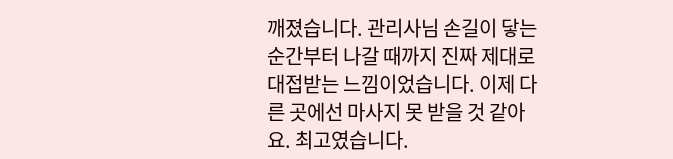깨졌습니다. 관리사님 손길이 닿는 순간부터 나갈 때까지 진짜 제대로 대접받는 느낌이었습니다. 이제 다른 곳에선 마사지 못 받을 것 같아요. 최고였습니다.